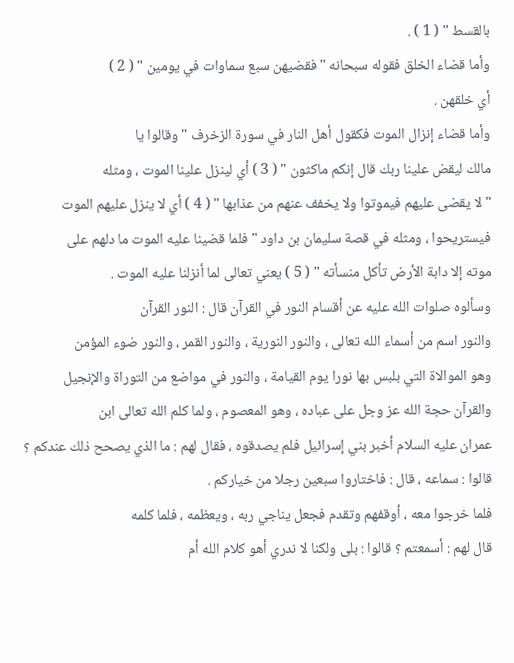بالقسط " ( 1 ) .
وأما قضاء الخلق فقوله سبحانه " فقضيهن سبع سماوات في يومين " ( 2 )
أي خلقهن .
وأما قضاء إنزال الموت فكقول أهل النار في سورة الزخرف " وقالوا يا
مالك ليقض علينا ربك قال إنكم ماكثون " ( 3 ) أي لينزل علينا الموت ، ومثله
" لا يقضى عليهم فيموتوا ولا يخفف عنهم من عذابها " ( 4 ) أي لا ينزل عليهم الموت
فيستريحوا ، ومثله في قصة سليمان بن داود " فلما قضينا عليه الموت ما دلهم على
موته إلا دابة الأرض تأكل منسأته " ( 5 ) يعني تعالى لما أنزلنا عليه الموت .
وسألوه صلوات الله عليه عن أقسام النور في القرآن قال : النور القرآن
والنور اسم من أسماء الله تعالى ، والنور النورية ، والنور القمر ، والنور ضوء المؤمن
وهو الموالاة التي بلبس بها نورا يوم القيامة ، والنور في مواضع من التوراة والإنجيل
والقرآن حجة الله عز وجل على عباده ، وهو المعصوم ، ولما كلم الله تعالى ابن
عمران عليه السلام أخبر بني إسرائيل فلم يصدقوه ، فقال لهم : ما الذي يصحح ذلك عندكم ؟
قالوا : سماعه ، قال : فاختاروا سبعين رجلا من خياركم .
فلما خرجوا معه ، أوقفهم وتقدم فجعل يناجي ربه ، ويعظمه ، فلما كلمه
قال لهم : أسمعتم ؟ قالوا : بلى ولكنا لا ندري أهو كلام الله أم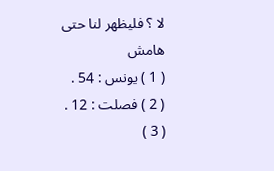لا ؟ فليظهر لنا حتى
هامش
( 1 ) يونس : 54 .
( 2 ) فصلت : 12 .
( 3 )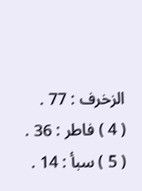الزخرف : 77 .
( 4 ) فاطر : 36 .
( 5 ) سبأ : 14 .